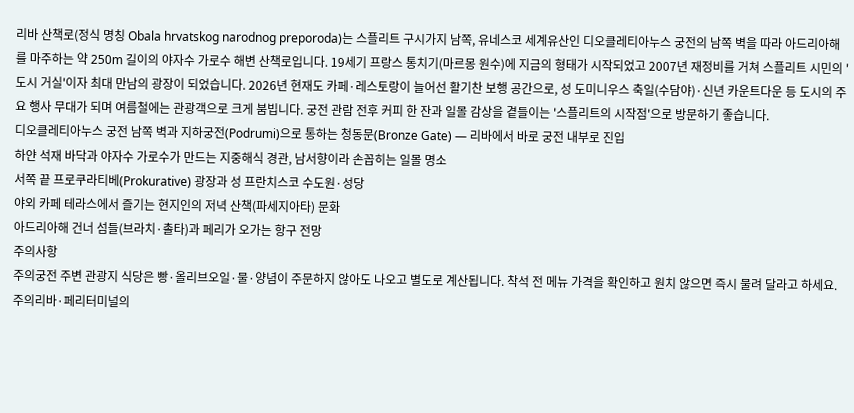리바 산책로(정식 명칭 Obala hrvatskog narodnog preporoda)는 스플리트 구시가지 남쪽, 유네스코 세계유산인 디오클레티아누스 궁전의 남쪽 벽을 따라 아드리아해를 마주하는 약 250m 길이의 야자수 가로수 해변 산책로입니다. 19세기 프랑스 통치기(마르몽 원수)에 지금의 형태가 시작되었고 2007년 재정비를 거쳐 스플리트 시민의 '도시 거실'이자 최대 만남의 광장이 되었습니다. 2026년 현재도 카페·레스토랑이 늘어선 활기찬 보행 공간으로, 성 도미니우스 축일(수담야)·신년 카운트다운 등 도시의 주요 행사 무대가 되며 여름철에는 관광객으로 크게 붐빕니다. 궁전 관람 전후 커피 한 잔과 일몰 감상을 곁들이는 '스플리트의 시작점'으로 방문하기 좋습니다.
디오클레티아누스 궁전 남쪽 벽과 지하궁전(Podrumi)으로 통하는 청동문(Bronze Gate) — 리바에서 바로 궁전 내부로 진입
하얀 석재 바닥과 야자수 가로수가 만드는 지중해식 경관, 남서향이라 손꼽히는 일몰 명소
서쪽 끝 프로쿠라티베(Prokurative) 광장과 성 프란치스코 수도원·성당
야외 카페 테라스에서 즐기는 현지인의 저녁 산책(파세지아타) 문화
아드리아해 건너 섬들(브라치·촐타)과 페리가 오가는 항구 전망
주의사항
주의궁전 주변 관광지 식당은 빵·올리브오일·물·양념이 주문하지 않아도 나오고 별도로 계산됩니다. 착석 전 메뉴 가격을 확인하고 원치 않으면 즉시 물려 달라고 하세요.
주의리바·페리터미널의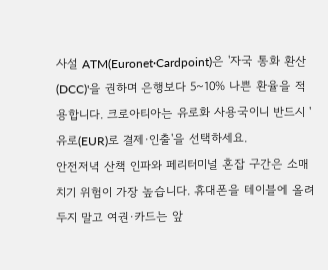사설 ATM(Euronet·Cardpoint)은 '자국 통화 환산(DCC)'을 권하며 은행보다 5~10% 나쁜 환율을 적용합니다. 크로아티아는 유로화 사용국이니 반드시 '유로(EUR)로 결제·인출'을 선택하세요.
안전저녁 산책 인파와 페리터미널 혼잡 구간은 소매치기 위험이 가장 높습니다. 휴대폰을 테이블에 올려두지 말고 여권·카드는 앞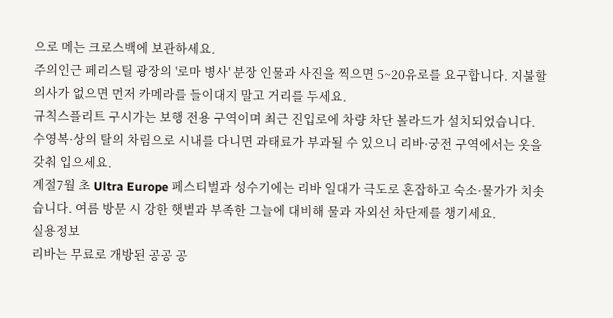으로 메는 크로스백에 보관하세요.
주의인근 페리스틸 광장의 '로마 병사' 분장 인물과 사진을 찍으면 5~20유로를 요구합니다. 지불할 의사가 없으면 먼저 카메라를 들이대지 말고 거리를 두세요.
규칙스플리트 구시가는 보행 전용 구역이며 최근 진입로에 차량 차단 볼라드가 설치되었습니다. 수영복·상의 탈의 차림으로 시내를 다니면 과태료가 부과될 수 있으니 리바·궁전 구역에서는 옷을 갖춰 입으세요.
계절7월 초 Ultra Europe 페스티벌과 성수기에는 리바 일대가 극도로 혼잡하고 숙소·물가가 치솟습니다. 여름 방문 시 강한 햇볕과 부족한 그늘에 대비해 물과 자외선 차단제를 챙기세요.
실용정보
리바는 무료로 개방된 공공 공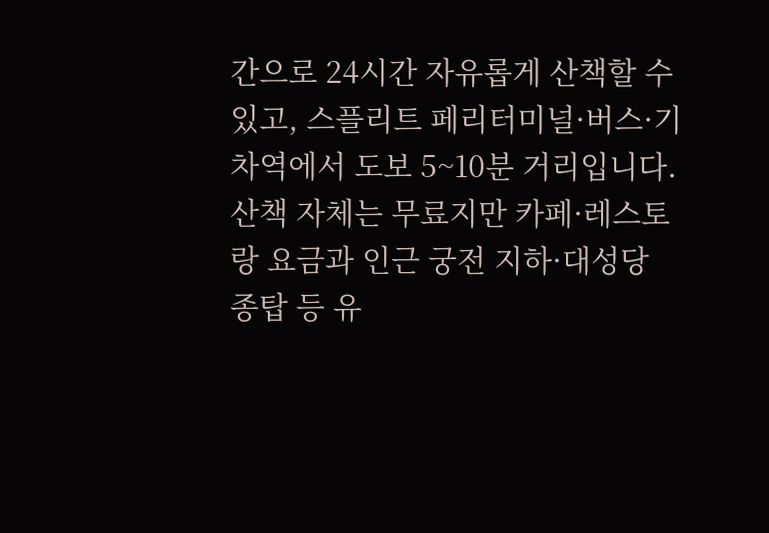간으로 24시간 자유롭게 산책할 수 있고, 스플리트 페리터미널·버스·기차역에서 도보 5~10분 거리입니다. 산책 자체는 무료지만 카페·레스토랑 요금과 인근 궁전 지하·대성당 종탑 등 유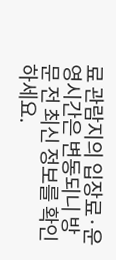료 관람지의 입장료·운영시간은 변동되니 방문 전 최신 정보를 확인하세요.